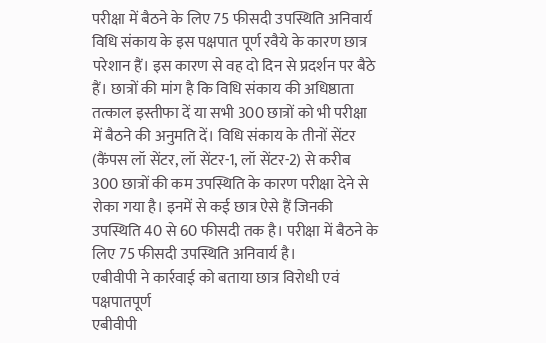परीक्षा में बैठने के लिए 75 फीसदी उपस्थिति अनिवार्य
विधि संकाय के इस पक्षपात पूर्ण रवैये के कारण छात्र परेशान हैं। इस कारण से वह दो दिन से प्रदर्शन पर बैठे हैं। छात्रों की मांग है कि विधि संकाय की अधिष्ठाता तत्काल इस्तीफा दें या सभी 300 छात्रों को भी परीक्षा में बैठने की अनुमति दें। विधि संकाय के तीनों सेंटर (कैंपस लॉ सेंटर, लॉ सेंटर-1, लॉ सेंटर-2) से करीब 300 छात्रों की कम उपस्थिति के कारण परीक्षा देने से रोका गया है। इनमें से कई छात्र ऐसे हैं जिनकी उपस्थिति 40 से 60 फीसदी तक है। परीक्षा में बैठने के लिए 75 फीसदी उपस्थिति अनिवार्य है।
एबीवीपी ने कार्रवाई को बताया छात्र विरोधी एवं पक्षपातपूर्ण
एबीवीपी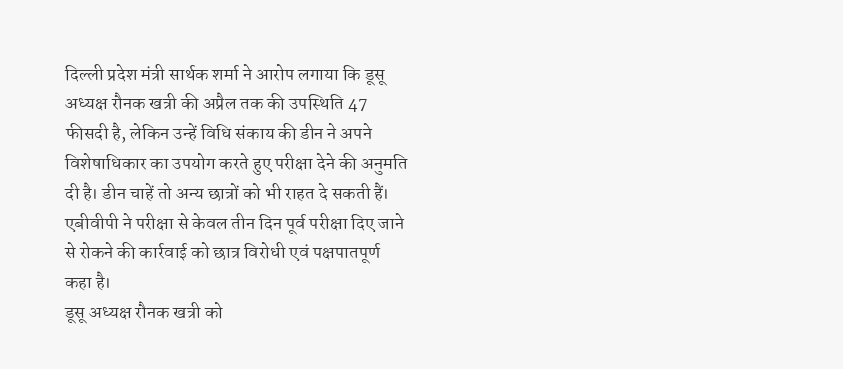दिल्ली प्रदेश मंत्री सार्थक शर्मा ने आरोप लगाया कि डूसू अध्यक्ष रौनक खत्री की अप्रैल तक की उपस्थिति 47 फीसदी है, लेकिन उन्हें विधि संकाय की डीन ने अपने विशेषाधिकार का उपयोग करते हुए परीक्षा देने की अनुमति दी है। डीन चाहें तो अन्य छात्रों को भी राहत दे सकती हैं। एबीवीपी ने परीक्षा से केवल तीन दिन पूर्व परीक्षा दिए जाने से रोकने की कार्रवाई को छात्र विरोधी एवं पक्षपातपूर्ण कहा है।
डूसू अध्यक्ष रौनक खत्री को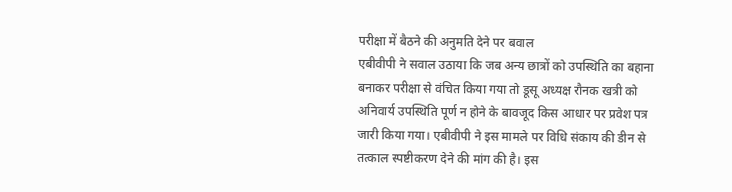परीक्षा में बैठने की अनुमति देने पर बवाल
एबीवीपी ने सवाल उठाया कि जब अन्य छात्रों को उपस्थिति का बहाना बनाकर परीक्षा से वंचित किया गया तो डूसू अध्यक्ष रौनक खत्री को अनिवार्य उपस्थिति पूर्ण न होने के बावजूद किस आधार पर प्रवेश पत्र जारी किया गया। एबीवीपी ने इस मामले पर विधि संकाय की डीन से तत्काल स्पष्टीकरण देने की मांग की है। इस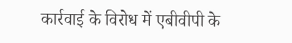कार्रवाई के विरोध में एबीवीपी के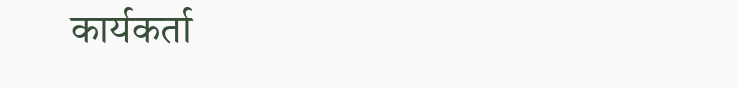कार्यकर्ता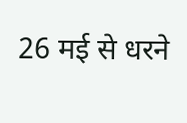26 मई से धरने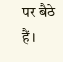पर बैठे हैं।